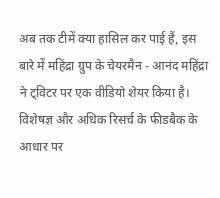अब तक टीमें क्या हासिल कर पाई हैं, इस बारे में महिंद्रा ग्रुप के चेयरमैन - आनंद महिंद्रा ने ट्विटर पर एक वीडियो शेयर किया है।
विशेषज्ञ और अधिक रिसर्च के फीडबैक के आधार पर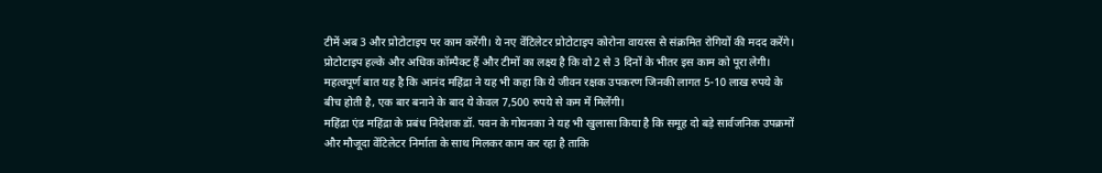टीमें अब 3 और प्रोटोटाइप पर काम करेंगी। ये नए वेंटिलेटर प्रोटोटाइप कोरोना वायरस से संक्रमित रोगियों की मदद करेंगे। प्रोटोटाइप हल्के और अधिक कॉम्पैक्ट हैं और टीमों का लक्ष्य है कि वो 2 से 3 दिनों के भीतर इस काम को पूरा लेगी। महत्वपूर्ण बात यह है कि आनंद महिंद्रा ने यह भी कहा कि ये जीवन रक्षक उपकरण जिनकी लागत 5-10 लाख रुपये के बीच होती है, एक बार बनाने के बाद ये केवल 7,500 रुपये से कम में मिलेंगी।
महिंद्रा एंड महिंद्रा के प्रबंध निदेशक डॉ. पवन के गोयनका ने यह भी खुलासा किया है कि समूह दो बड़े सार्वजनिक उपक्रमों और मौजूदा वेंटिलेटर निर्माता के साथ मिलकर काम कर रहा है ताकि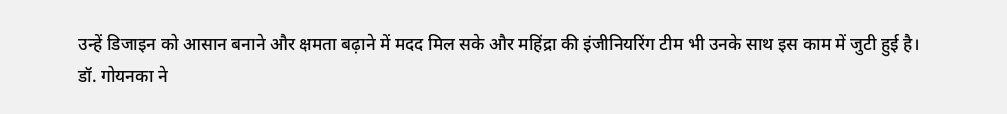उन्हें डिजाइन को आसान बनाने और क्षमता बढ़ाने में मदद मिल सके और महिंद्रा की इंजीनियरिंग टीम भी उनके साथ इस काम में जुटी हुई है।
डॉ. गोयनका ने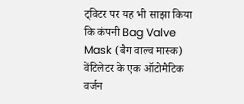ट्विटर पर यह भी साझा किया कि कंपनी Bag Valve Mask (बैग वाल्व मास्क) वेंटिलेटर के एक ऑटोमैटिक वर्जन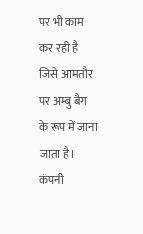पर भी काम कर रही है जिसे आमतौर पर अम्बु बैग के रूप में जाना जाता है। कंपनी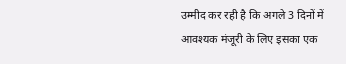उम्मीद कर रही है कि अगले 3 दिनों में आवश्यक मंजूरी के लिए इसका एक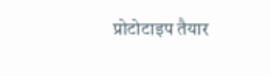प्रोटोटाइप तैयार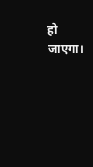हो जाएगा।